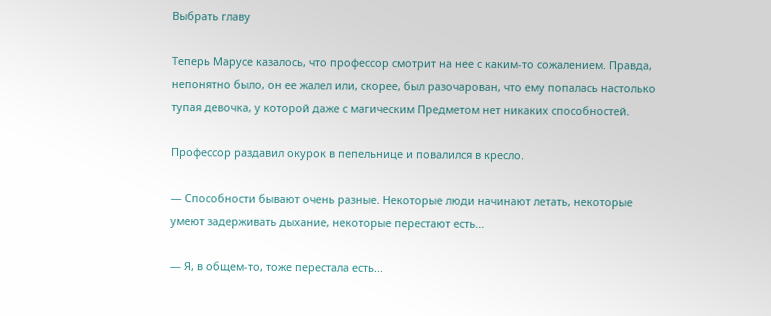Выбрать главу

Теперь Марусе казалось, что профессор смотрит на нее с каким-то сожалением. Правда, непонятно было, он ее жалел или, скорее, был разочарован, что ему попалась настолько тупая девочка, у которой даже с магическим Предметом нет никаких способностей.

Профессор раздавил окурок в пепельнице и повалился в кресло.

— Способности бывают очень разные. Некоторые люди начинают летать, некоторые умеют задерживать дыхание, некоторые перестают есть...

— Я, в общем-то, тоже перестала есть...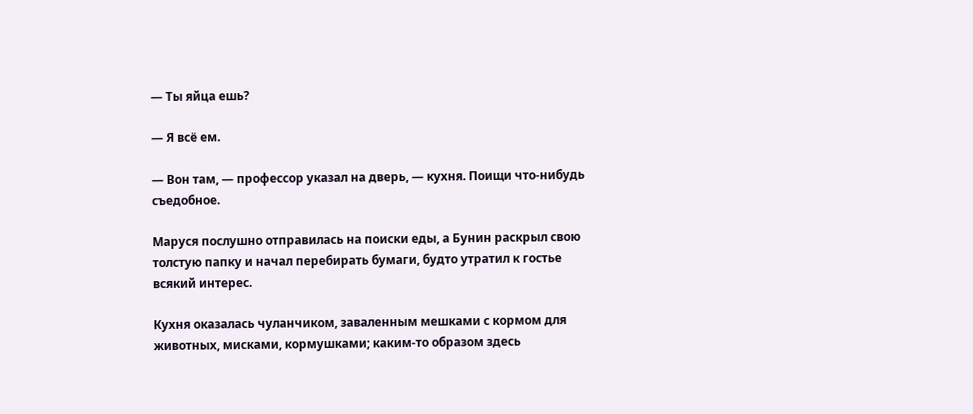— Ты яйца ешь?

— Я всё ем.

— Вон там, — профессор указал на дверь, — кухня. Поищи что-нибудь съедобное.

Маруся послушно отправилась на поиски еды, а Бунин раскрыл свою толстую папку и начал перебирать бумаги, будто утратил к гостье всякий интерес.

Кухня оказалась чуланчиком, заваленным мешками с кормом для животных, мисками, кормушками; каким-то образом здесь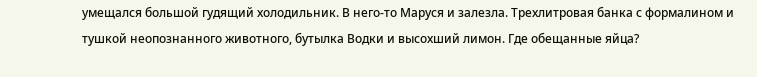умещался большой гудящий холодильник. В него-то Маруся и залезла. Трехлитровая банка с формалином и тушкой неопознанного животного, бутылка Водки и высохший лимон. Где обещанные яйца?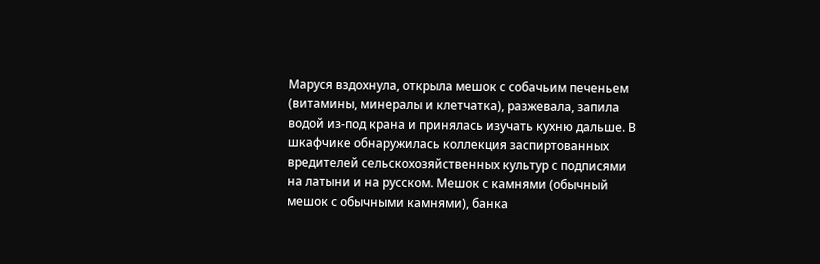Маруся вздохнула, открыла мешок с собачьим печеньем (витамины, минералы и клетчатка), разжевала, запила водой из-под крана и принялась изучать кухню дальше. В шкафчике обнаружилась коллекция заспиртованных вредителей сельскохозяйственных культур с подписями на латыни и на русском. Мешок с камнями (обычный мешок с обычными камнями), банка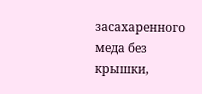засахаренного меда без крышки,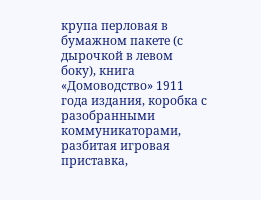крупа перловая в бумажном пакете (с дырочкой в левом боку), книга «Домоводство» 1911 года издания, коробка с разобранными коммуникаторами, разбитая игровая приставка,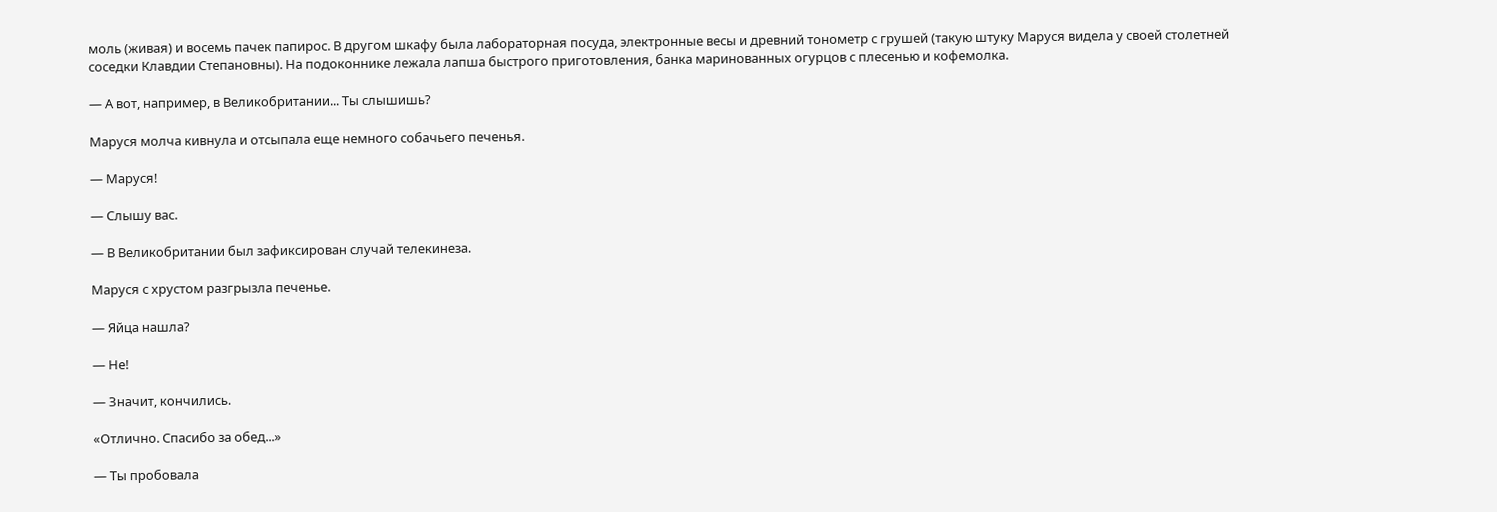моль (живая) и восемь пачек папирос. В другом шкафу была лабораторная посуда, электронные весы и древний тонометр с грушей (такую штуку Маруся видела у своей столетней соседки Клавдии Степановны). На подоконнике лежала лапша быстрого приготовления, банка маринованных огурцов с плесенью и кофемолка.

— А вот, например, в Великобритании... Ты слышишь?

Маруся молча кивнула и отсыпала еще немного собачьего печенья.

— Маруся!

— Слышу вас.

— В Великобритании был зафиксирован случай телекинеза.

Маруся с хрустом разгрызла печенье.

— Яйца нашла?

— Не!

— Значит, кончились.

«Отлично. Спасибо за обед...»

— Ты пробовала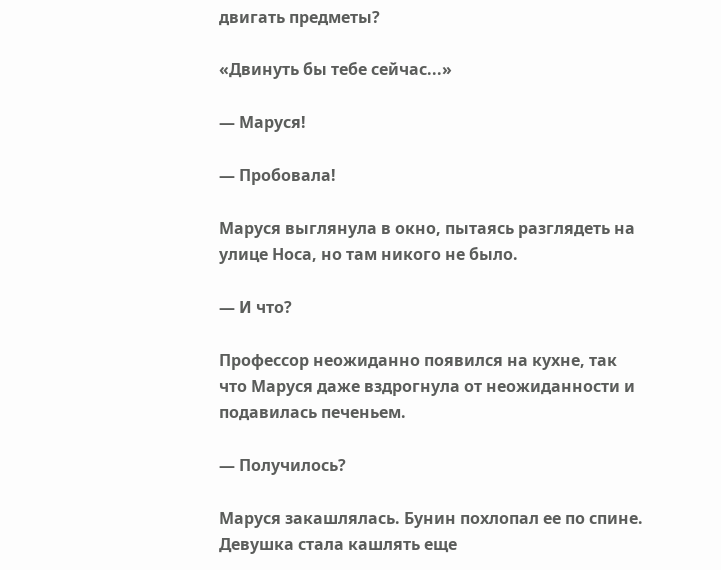двигать предметы?

«Двинуть бы тебе сейчас...»

— Маруся!

— Пробовала!

Маруся выглянула в окно, пытаясь разглядеть на улице Носа, но там никого не было.

— И что?

Профессор неожиданно появился на кухне, так что Маруся даже вздрогнула от неожиданности и подавилась печеньем.

— Получилось?

Маруся закашлялась. Бунин похлопал ее по спине. Девушка стала кашлять еще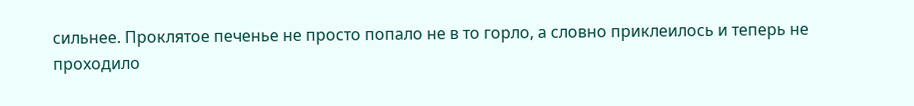сильнее. Проклятое печенье не просто попало не в то горло, а словно приклеилось и теперь не проходило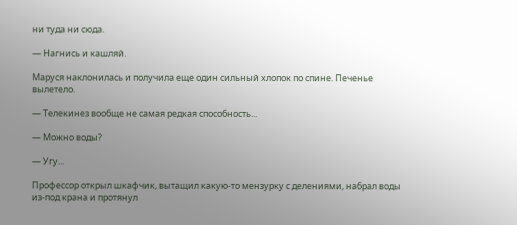ни туда ни сюда.

— Нагнись и кашляй.

Маруся наклонилась и получила еще один сильный хлопок по спине. Печенье вылетело.

— Телекинез вообще не самая редкая способность...

— Можно воды?

— Угу...

Профессор открыл шкафчик, вытащил какую-то мензурку с делениями, набрал воды из-под крана и протянул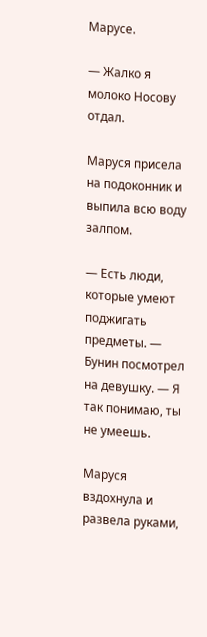Марусе.

— Жалко я молоко Носову отдал.

Маруся присела на подоконник и выпила всю воду залпом.

— Есть люди, которые умеют поджигать предметы. — Бунин посмотрел на девушку. — Я так понимаю, ты не умеешь.

Маруся вздохнула и развела руками,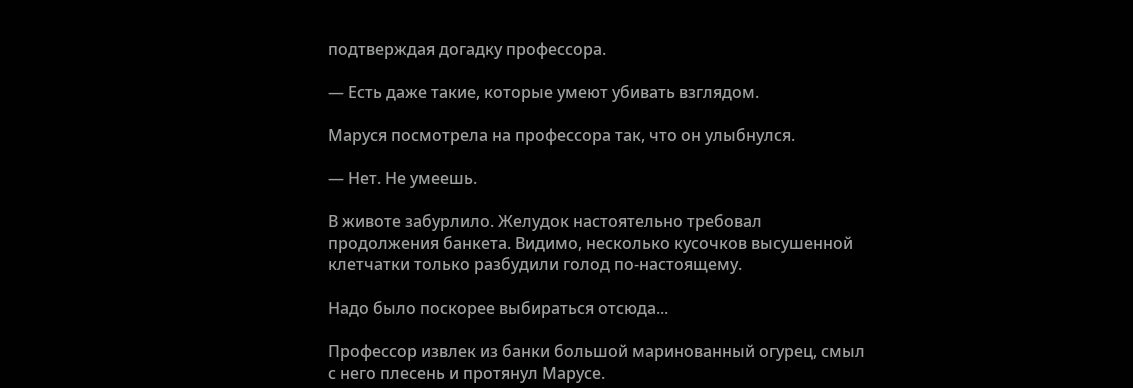подтверждая догадку профессора.

— Есть даже такие, которые умеют убивать взглядом.

Маруся посмотрела на профессора так, что он улыбнулся.

— Нет. Не умеешь.

В животе забурлило. Желудок настоятельно требовал продолжения банкета. Видимо, несколько кусочков высушенной клетчатки только разбудили голод по-настоящему.

Надо было поскорее выбираться отсюда...

Профессор извлек из банки большой маринованный огурец, смыл с него плесень и протянул Марусе.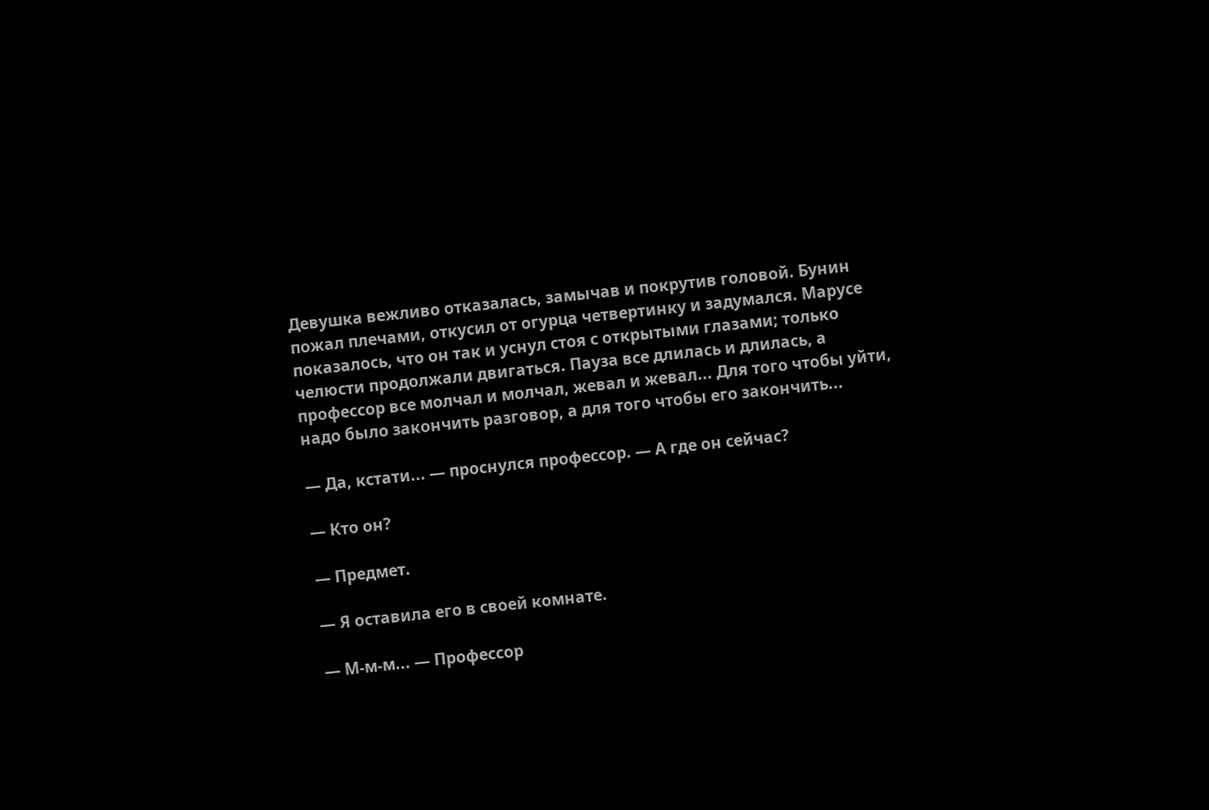Девушка вежливо отказалась, замычав и покрутив головой. Бунин пожал плечами, откусил от огурца четвертинку и задумался. Марусе показалось, что он так и уснул стоя с открытыми глазами; только челюсти продолжали двигаться. Пауза все длилась и длилась, а профессор все молчал и молчал, жевал и жевал... Для того чтобы уйти, надо было закончить разговор, а для того чтобы его закончить...

— Да, кстати... — проснулся профессор. — А где он сейчас?

— Кто он?

— Предмет.

— Я оставила его в своей комнате.

— М-м-м... — Профессор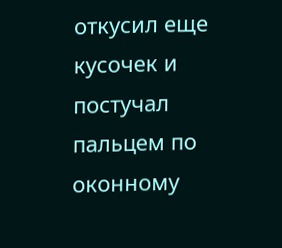откусил еще кусочек и постучал пальцем по оконному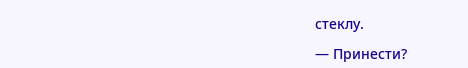стеклу.

— Принести?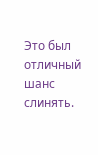Это был отличный шанс слинять.